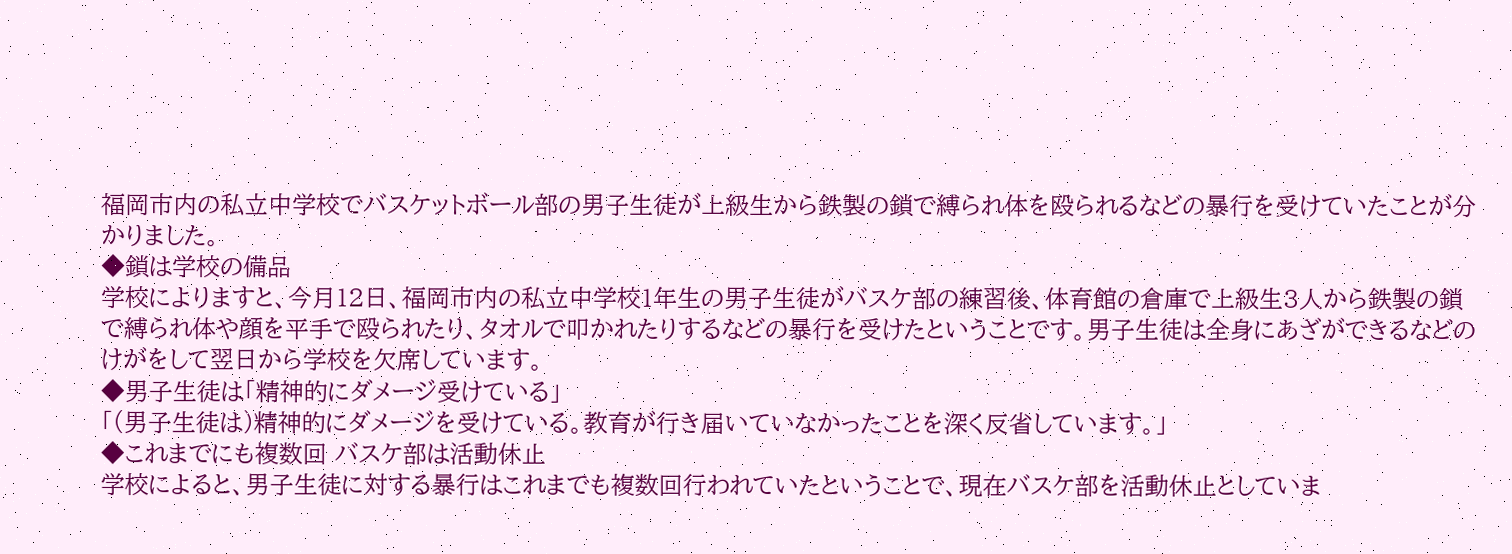福岡市内の私立中学校でバスケットボール部の男子生徒が上級生から鉄製の鎖で縛られ体を殴られるなどの暴行を受けていたことが分かりました。
◆鎖は学校の備品
学校によりますと、今月12日、福岡市内の私立中学校1年生の男子生徒がバスケ部の練習後、体育館の倉庫で上級生3人から鉄製の鎖で縛られ体や顔を平手で殴られたり、タオルで叩かれたりするなどの暴行を受けたということです。男子生徒は全身にあざができるなどのけがをして翌日から学校を欠席しています。
◆男子生徒は「精神的にダメージ受けている」
「(男子生徒は)精神的にダメージを受けている。教育が行き届いていなかったことを深く反省しています。」
◆これまでにも複数回 バスケ部は活動休止
学校によると、男子生徒に対する暴行はこれまでも複数回行われていたということで、現在バスケ部を活動休止としていま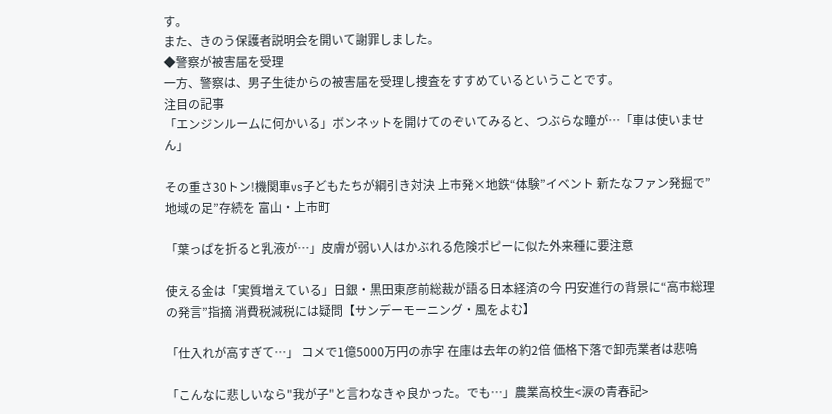す。
また、きのう保護者説明会を開いて謝罪しました。
◆警察が被害届を受理
一方、警察は、男子生徒からの被害届を受理し捜査をすすめているということです。
注目の記事
「エンジンルームに何かいる」ボンネットを開けてのぞいてみると、つぶらな瞳が…「車は使いません」

その重さ30トン!機関車vs子どもたちが綱引き対決 上市発×地鉄“体験”イベント 新たなファン発掘で”地域の足”存続を 富山・上市町

「葉っぱを折ると乳液が…」皮膚が弱い人はかぶれる危険ポピーに似た外来種に要注意

使える金は「実質増えている」日銀・黒田東彦前総裁が語る日本経済の今 円安進行の背景に“高市総理の発言”指摘 消費税減税には疑問【サンデーモーニング・風をよむ】

「仕入れが高すぎて…」 コメで1億5000万円の赤字 在庫は去年の約2倍 価格下落で卸売業者は悲鳴

「こんなに悲しいなら"我が子"と言わなきゃ良かった。でも…」農業高校生<涙の青春記>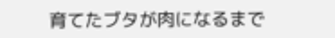育てたブタが肉になるまで